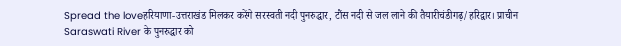Spread the loveहरियाणा-उत्तराखंड मिलकर करेंगे सरस्वती नदी पुनरुद्धार, टौंस नदी से जल लाने की तैयारीचंडीगढ़/हरिद्वार। प्राचीन Saraswati River के पुनरुद्धार को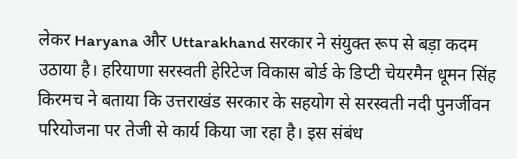लेकर Haryana और Uttarakhand सरकार ने संयुक्त रूप से बड़ा कदम उठाया है। हरियाणा सरस्वती हेरिटेज विकास बोर्ड के डिप्टी चेयरमैन धूमन सिंह किरमच ने बताया कि उत्तराखंड सरकार के सहयोग से सरस्वती नदी पुनर्जीवन परियोजना पर तेजी से कार्य किया जा रहा है। इस संबंध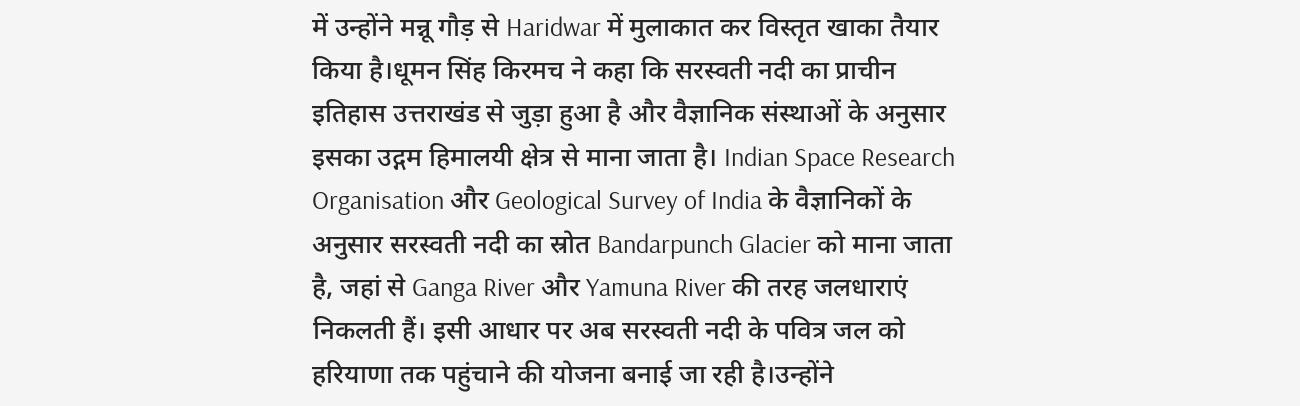में उन्होंने मन्नू गौड़ से Haridwar में मुलाकात कर विस्तृत खाका तैयार किया है।धूमन सिंह किरमच ने कहा कि सरस्वती नदी का प्राचीन इतिहास उत्तराखंड से जुड़ा हुआ है और वैज्ञानिक संस्थाओं के अनुसार इसका उद्गम हिमालयी क्षेत्र से माना जाता है। Indian Space Research Organisation और Geological Survey of India के वैज्ञानिकों के अनुसार सरस्वती नदी का स्रोत Bandarpunch Glacier को माना जाता है, जहां से Ganga River और Yamuna River की तरह जलधाराएं निकलती हैं। इसी आधार पर अब सरस्वती नदी के पवित्र जल को हरियाणा तक पहुंचाने की योजना बनाई जा रही है।उन्होंने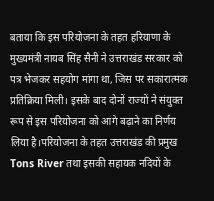बताया कि इस परियोजना के तहत हरियाणा के मुख्यमंत्री नायब सिंह सैनी ने उत्तराखंड सरकार को पत्र भेजकर सहयोग मांगा था, जिस पर सकारात्मक प्रतिक्रिया मिली। इसके बाद दोनों राज्यों ने संयुक्त रूप से इस परियोजना को आगे बढ़ाने का निर्णय लिया है।परियोजना के तहत उत्तराखंड की प्रमुख Tons River तथा इसकी सहायक नदियों के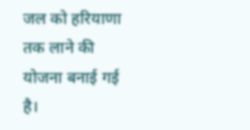जल को हरियाणा तक लाने की योजना बनाई गई है।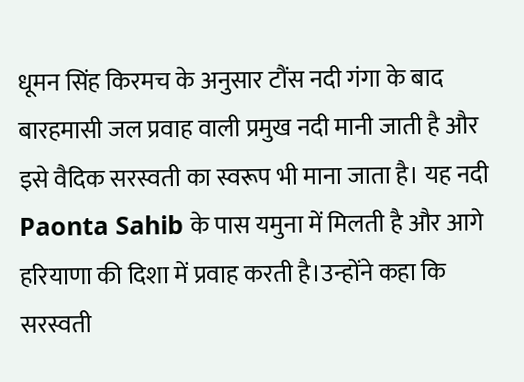धूमन सिंह किरमच के अनुसार टौंस नदी गंगा के बाद बारहमासी जल प्रवाह वाली प्रमुख नदी मानी जाती है और इसे वैदिक सरस्वती का स्वरूप भी माना जाता है। यह नदी Paonta Sahib के पास यमुना में मिलती है और आगे हरियाणा की दिशा में प्रवाह करती है।उन्होंने कहा कि सरस्वती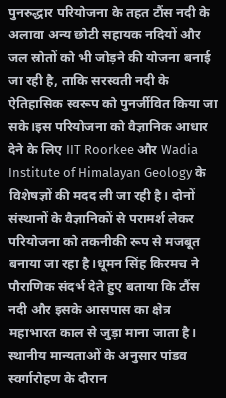पुनरुद्धार परियोजना के तहत टौंस नदी के अलावा अन्य छोटी सहायक नदियों और जल स्रोतों को भी जोड़ने की योजना बनाई जा रही है, ताकि सरस्वती नदी के ऐतिहासिक स्वरूप को पुनर्जीवित किया जा सके।इस परियोजना को वैज्ञानिक आधार देने के लिए IIT Roorkee और Wadia Institute of Himalayan Geology के विशेषज्ञों की मदद ली जा रही है। दोनों संस्थानों के वैज्ञानिकों से परामर्श लेकर परियोजना को तकनीकी रूप से मजबूत बनाया जा रहा है।धूमन सिंह किरमच ने पौराणिक संदर्भ देते हुए बताया कि टौंस नदी और इसके आसपास का क्षेत्र महाभारत काल से जुड़ा माना जाता है। स्थानीय मान्यताओं के अनुसार पांडव स्वर्गारोहण के दौरान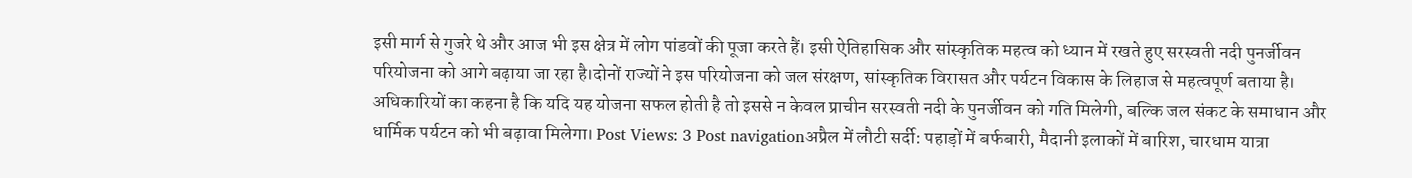इसी मार्ग से गुजरे थे और आज भी इस क्षेत्र में लोग पांडवों की पूजा करते हैं। इसी ऐतिहासिक और सांस्कृतिक महत्व को ध्यान में रखते हुए सरस्वती नदी पुनर्जीवन परियोजना को आगे बढ़ाया जा रहा है।दोनों राज्यों ने इस परियोजना को जल संरक्षण, सांस्कृतिक विरासत और पर्यटन विकास के लिहाज से महत्वपूर्ण बताया है। अधिकारियों का कहना है कि यदि यह योजना सफल होती है तो इससे न केवल प्राचीन सरस्वती नदी के पुनर्जीवन को गति मिलेगी, बल्कि जल संकट के समाधान और धार्मिक पर्यटन को भी बढ़ावा मिलेगा। Post Views: 3 Post navigationअप्रैल में लौटी सर्दी: पहाड़ों में बर्फबारी, मैदानी इलाकों में बारिश, चारधाम यात्रा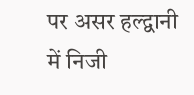पर असर हल्द्वानी में निजी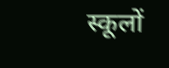स्कूलों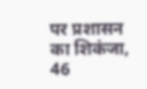पर प्रशासन का शिकंजा, 46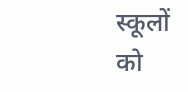स्कूलों को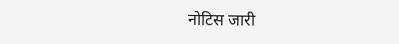नोटिस जारी